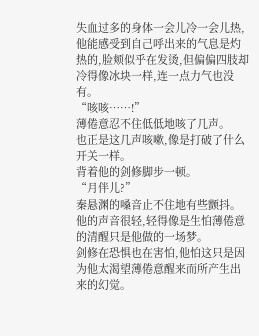失血过多的身体一会儿冷一会儿热,他能感受到自己呼出来的气息是灼热的,脸颊似乎在发烫,但偏偏四肢却冷得像冰块一样,连一点力气也没有。
“咳咳……!”
薄倦意忍不住低低地咳了几声。
也正是这几声咳嗽,像是打破了什么开关一样。
背着他的剑修脚步一顿。
“月伴儿?”
秦悬渊的嗓音止不住地有些颤抖。
他的声音很轻,轻得像是生怕薄倦意的清醒只是他做的一场梦。
剑修在恐惧也在害怕,他怕这只是因为他太渴望薄倦意醒来而所产生出来的幻觉。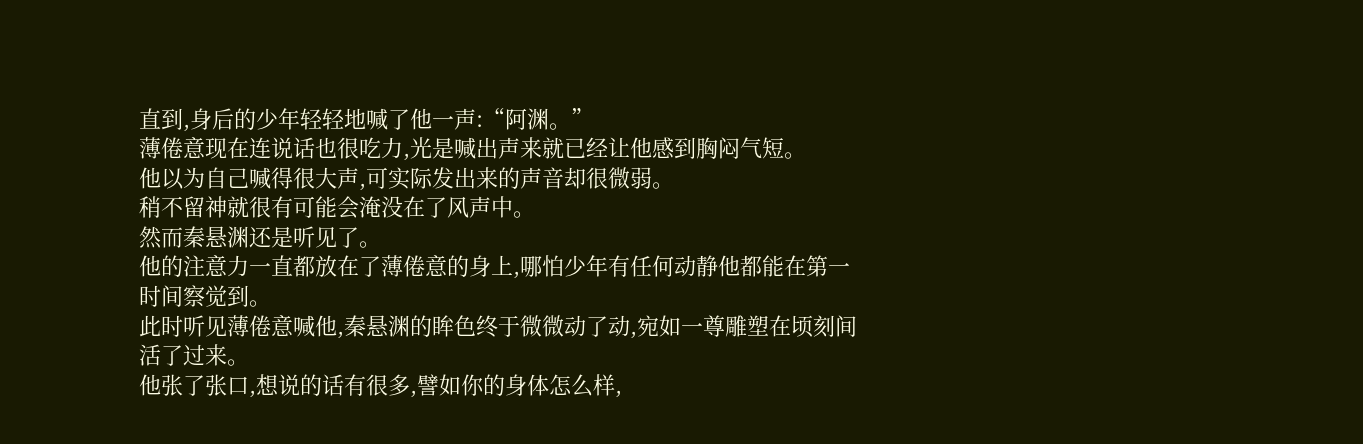直到,身后的少年轻轻地喊了他一声:“阿渊。”
薄倦意现在连说话也很吃力,光是喊出声来就已经让他感到胸闷气短。
他以为自己喊得很大声,可实际发出来的声音却很微弱。
稍不留神就很有可能会淹没在了风声中。
然而秦悬渊还是听见了。
他的注意力一直都放在了薄倦意的身上,哪怕少年有任何动静他都能在第一时间察觉到。
此时听见薄倦意喊他,秦悬渊的眸色终于微微动了动,宛如一尊雕塑在顷刻间活了过来。
他张了张口,想说的话有很多,譬如你的身体怎么样,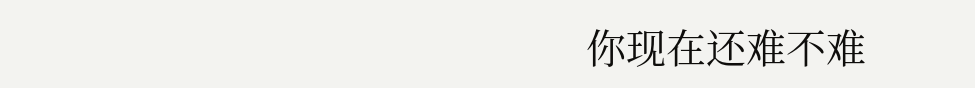你现在还难不难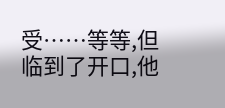受……等等,但临到了开口,他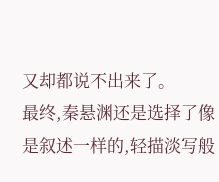又却都说不出来了。
最终,秦悬渊还是选择了像是叙述一样的,轻描淡写般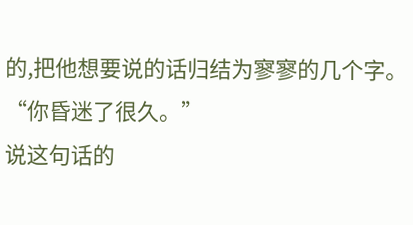的,把他想要说的话归结为寥寥的几个字。
“你昏迷了很久。”
说这句话的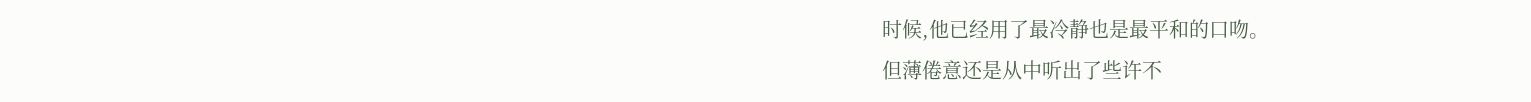时候,他已经用了最冷静也是最平和的口吻。
但薄倦意还是从中听出了些许不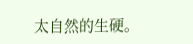太自然的生硬。